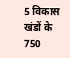5 विकास खंडों के 750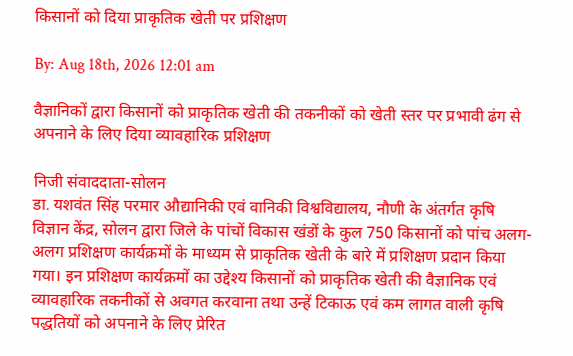किसानों को दिया प्राकृतिक खेती पर प्रशिक्षण

By: Aug 18th, 2026 12:01 am

वैज्ञानिकों द्वारा किसानों को प्राकृतिक खेती की तकनीकों को खेती स्तर पर प्रभावी ढंग से अपनाने के लिए दिया व्यावहारिक प्रशिक्षण

निजी संवाददाता-सोलन
डा. यशवंत सिंह परमार औद्यानिकी एवं वानिकी विश्वविद्यालय, नौणी के अंतर्गत कृषि विज्ञान केंद्र, सोलन द्वारा जिले के पांचों विकास खंडों के कुल 750 किसानों को पांच अलग-अलग प्रशिक्षण कार्यक्रमों के माध्यम से प्राकृतिक खेती के बारे में प्रशिक्षण प्रदान किया गया। इन प्रशिक्षण कार्यक्रमों का उद्देश्य किसानों को प्राकृतिक खेती की वैज्ञानिक एवं व्यावहारिक तकनीकों से अवगत करवाना तथा उन्हें टिकाऊ एवं कम लागत वाली कृषि पद्धतियों को अपनाने के लिए प्रेरित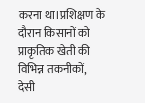करना था।प्रशिक्षण के दौरान किसानों को प्राकृतिक खेती की विभिन्न तकनीकों, देसी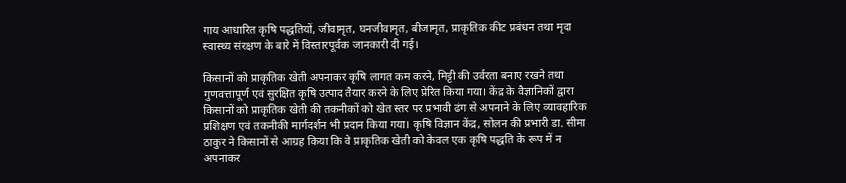गाय आधारित कृषि पद्धतियों, जीवामृत, घनजीवामृत, बीजामृत, प्राकृतिक कीट प्रबंधन तथा मृदा स्वास्थ्य संरक्षण के बारे में विस्तारपूर्वक जानकारी दी गई।

किसानों को प्राकृतिक खेती अपनाकर कृषि लागत कम करने, मिट्टी की उर्वरता बनाए रखने तथा गुणवत्तापूर्ण एवं सुरक्षित कृषि उत्पाद तैयार करने के लिए प्रेरित किया गया। केंद्र के वैज्ञानिकों द्वारा किसानों को प्राकृतिक खेती की तकनीकों को खेत स्तर पर प्रभावी ढंग से अपनाने के लिए व्यावहारिक प्रशिक्षण एवं तकनीकी मार्गदर्शन भी प्रदान किया गया। कृषि विज्ञान केंद्र, सोलन की प्रभारी डा. सीमा ठाकुर ने किसानों से आग्रह किया कि वे प्राकृतिक खेती को केवल एक कृषि पद्धति के रूप में न अपनाकर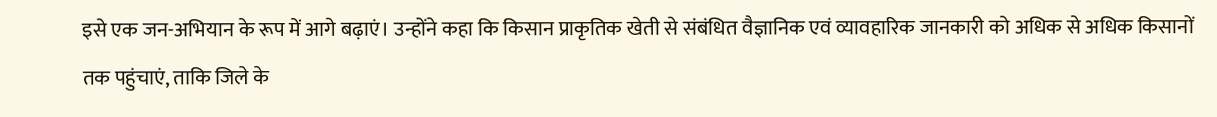इसे एक जन-अभियान के रूप में आगे बढ़ाएं। उन्होंने कहा कि किसान प्राकृतिक खेती से संबंधित वैज्ञानिक एवं व्यावहारिक जानकारी को अधिक से अधिक किसानों तक पहुंचाएं, ताकि जिले के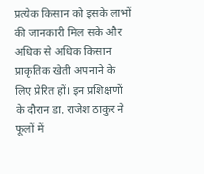प्रत्येक किसान को इसके लाभों की जानकारी मिल सके और अधिक से अधिक किसान प्राकृतिक खेती अपनाने के लिए प्रेरित हों। इन प्रशिक्षणों के दौरान डा. राजेश ठाकुर ने फूलों में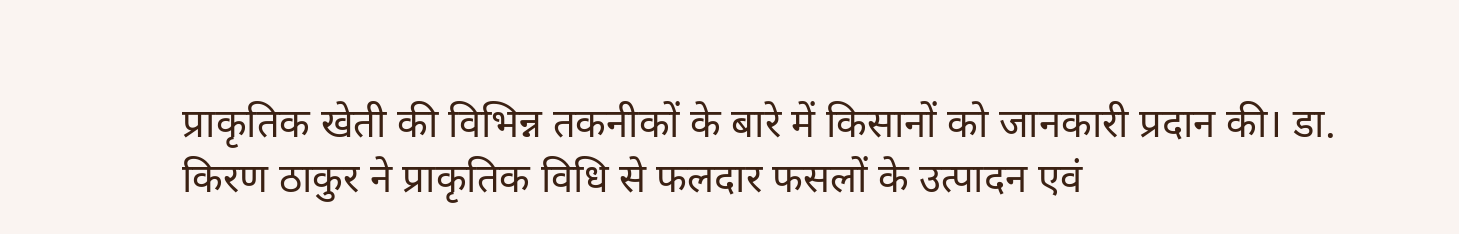प्राकृतिक खेती की विभिन्न तकनीकों के बारे में किसानों को जानकारी प्रदान की। डा. किरण ठाकुर ने प्राकृतिक विधि से फलदार फसलों के उत्पादन एवं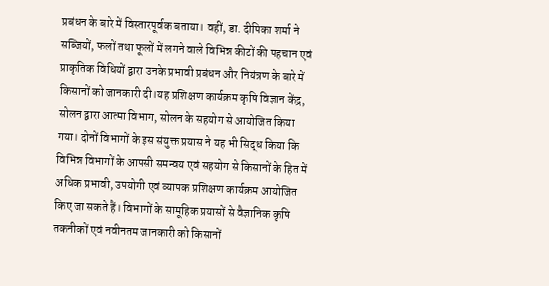प्रबंधन के बारे में विस्तारपूर्वक बताया। वहीं, डा. दीपिका शर्मा ने सब्जियों, फलों तथा फूलों में लगने वाले विभिन्न कीटों की पहचान एवं प्राकृतिक विधियों द्वारा उनके प्रभावी प्रबंधन और नियंत्रण के बारे में किसानों को जानकारी दी।यह प्रशिक्षण कार्यक्रम कृषि विज्ञान केंद्र, सोलन द्वारा आत्मा विभाग, सोलन के सहयोग से आयोजित किया गया। दोनों विभागों के इस संयुक्त प्रयास ने यह भी सिद्ध किया कि विभिन्न विभागों के आपसी समन्वय एवं सहयोग से किसानों के हित में अधिक प्रभावी, उपयोगी एवं व्यापक प्रशिक्षण कार्यक्रम आयोजित किए जा सकते हैं। विभागों के सामूहिक प्रयासों से वैज्ञानिक कृषि तकनीकों एवं नवीनतम जानकारी को किसानों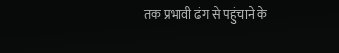तक प्रभावी ढंग से पहुंचाने के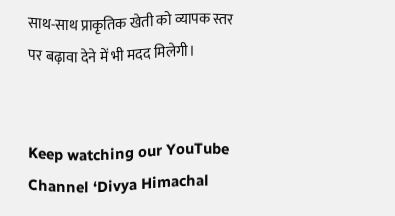साथ-साथ प्राकृतिक खेती को व्यापक स्तर पर बढ़ावा देने में भी मदद मिलेगी।


Keep watching our YouTube Channel ‘Divya Himachal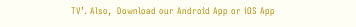TV’. Also,  Download our Android App or iOS App